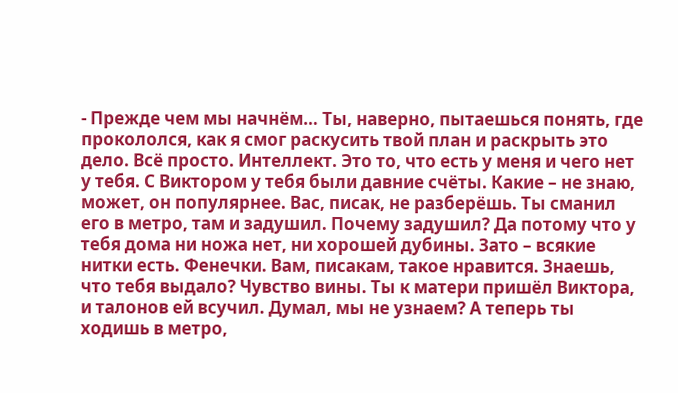- Прежде чем мы начнём… Ты, наверно, пытаешься понять, где прокололся, как я смог раскусить твой план и раскрыть это дело. Всё просто. Интеллект. Это то, что есть у меня и чего нет у тебя. С Виктором у тебя были давние счёты. Какие – не знаю, может, он популярнее. Вас, писак, не разберёшь. Ты сманил его в метро, там и задушил. Почему задушил? Да потому что у тебя дома ни ножа нет, ни хорошей дубины. Зато – всякие нитки есть. Фенечки. Вам, писакам, такое нравится. Знаешь, что тебя выдало? Чувство вины. Ты к матери пришёл Виктора, и талонов ей всучил. Думал, мы не узнаем? А теперь ты ходишь в метро,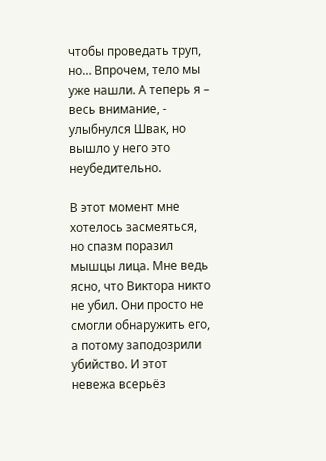чтобы проведать труп, но… Впрочем, тело мы уже нашли. А теперь я – весь внимание, - улыбнулся Швак, но вышло у него это неубедительно.

В этот момент мне хотелось засмеяться, но спазм поразил мышцы лица. Мне ведь ясно, что Виктора никто не убил. Они просто не смогли обнаружить его, а потому заподозрили убийство. И этот невежа всерьёз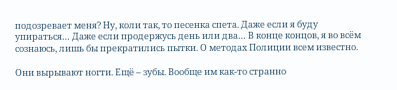подозревает меня? Ну, коли так, то песенка спета. Даже если я буду упираться… Даже если продержусь день или два… В конце концов, я во всём сознаюсь, лишь бы прекратились пытки. О методах Полиции всем известно.

Они вырывают ногти. Ещё – зубы. Вообще им как-то странно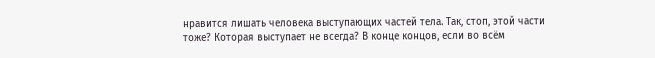нравится лишать человека выступающих частей тела. Так, стоп, этой части тоже? Которая выступает не всегда? В конце концов, если во всём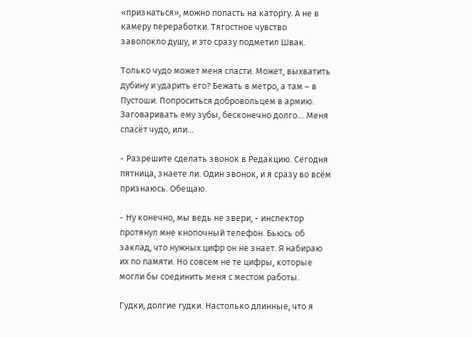«признаться», можно попасть на каторгу. А не в камеру переработки. Тягостное чувство заволокло душу, и это сразу подметил Швак.

Только чудо может меня спасти. Может, выхватить дубину и ударить его? Бежать в метро, а там – в Пустоши. Попроситься добровольцем в армию. Заговаривать ему зубы, бесконечно долго… Меня спасёт чудо, или…

- Разрешите сделать звонок в Редакцию. Сегодня пятница, знаете ли. Один звонок, и я сразу во всём признаюсь. Обещаю.

- Ну конечно, мы ведь не звери, - инспектор протянул мне кнопочный телефон. Бьюсь об заклад, что нужных цифр он не знает. Я набираю их по памяти. Но совсем не те цифры, которые могли бы соединить меня с местом работы.

Гудки, долгие гудки. Настолько длинные, что я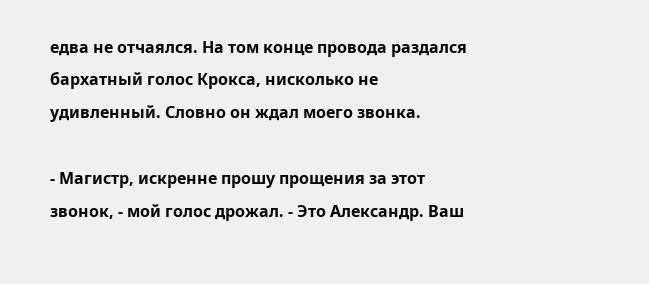едва не отчаялся. На том конце провода раздался бархатный голос Крокса, нисколько не удивленный. Словно он ждал моего звонка.

- Магистр, искренне прошу прощения за этот звонок, - мой голос дрожал. - Это Александр. Ваш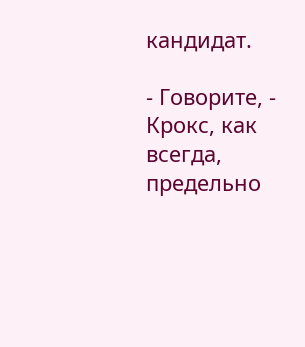кандидат.

- Говорите, - Крокс, как всегда, предельно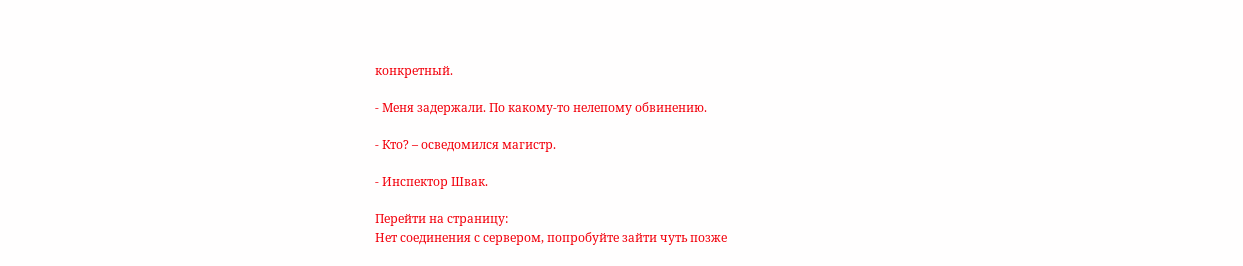конкретный.

- Меня задержали. По какому-то нелепому обвинению.

- Кто? – осведомился магистр.

- Инспектор Швак.

Перейти на страницу:
Нет соединения с сервером, попробуйте зайти чуть позже